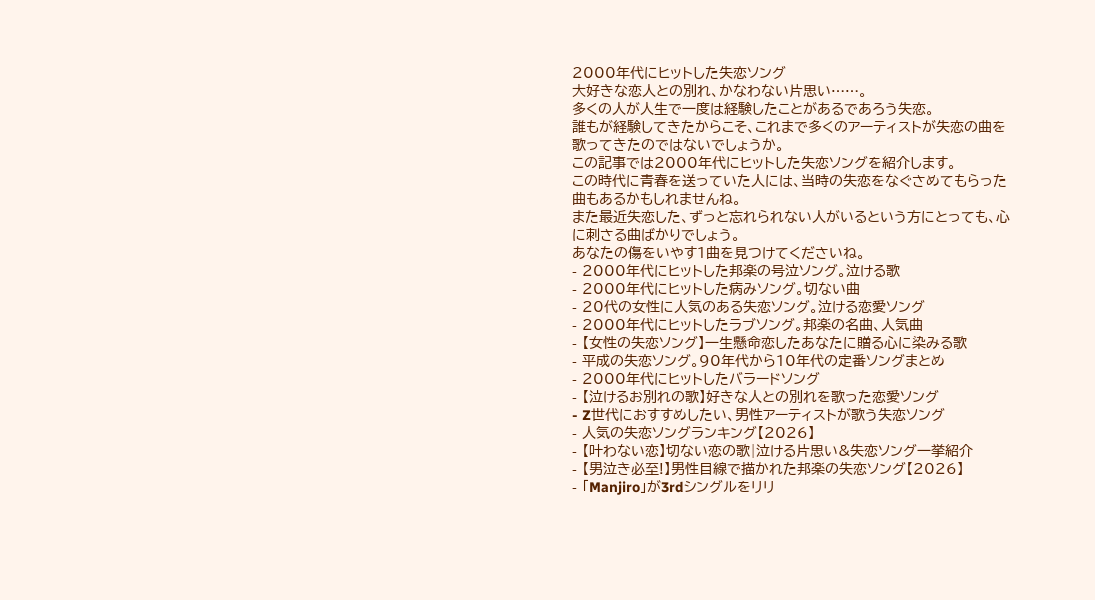2000年代にヒットした失恋ソング
大好きな恋人との別れ、かなわない片思い……。
多くの人が人生で一度は経験したことがあるであろう失恋。
誰もが経験してきたからこそ、これまで多くのアーティストが失恋の曲を歌ってきたのではないでしょうか。
この記事では2000年代にヒットした失恋ソングを紹介します。
この時代に青春を送っていた人には、当時の失恋をなぐさめてもらった曲もあるかもしれませんね。
また最近失恋した、ずっと忘れられない人がいるという方にとっても、心に刺さる曲ばかりでしょう。
あなたの傷をいやす1曲を見つけてくださいね。
- 2000年代にヒットした邦楽の号泣ソング。泣ける歌
- 2000年代にヒットした病みソング。切ない曲
- 20代の女性に人気のある失恋ソング。泣ける恋愛ソング
- 2000年代にヒットしたラブソング。邦楽の名曲、人気曲
- 【女性の失恋ソング】一生懸命恋したあなたに贈る心に染みる歌
- 平成の失恋ソング。90年代から10年代の定番ソングまとめ
- 2000年代にヒットしたバラードソング
- 【泣けるお別れの歌】好きな人との別れを歌った恋愛ソング
- Z世代におすすめしたい、男性アーティストが歌う失恋ソング
- 人気の失恋ソングランキング【2026】
- 【叶わない恋】切ない恋の歌|泣ける片思い&失恋ソング一挙紹介
- 【男泣き必至!】男性目線で描かれた邦楽の失恋ソング【2026】
- 「Manjiro」が3rdシングルをリリ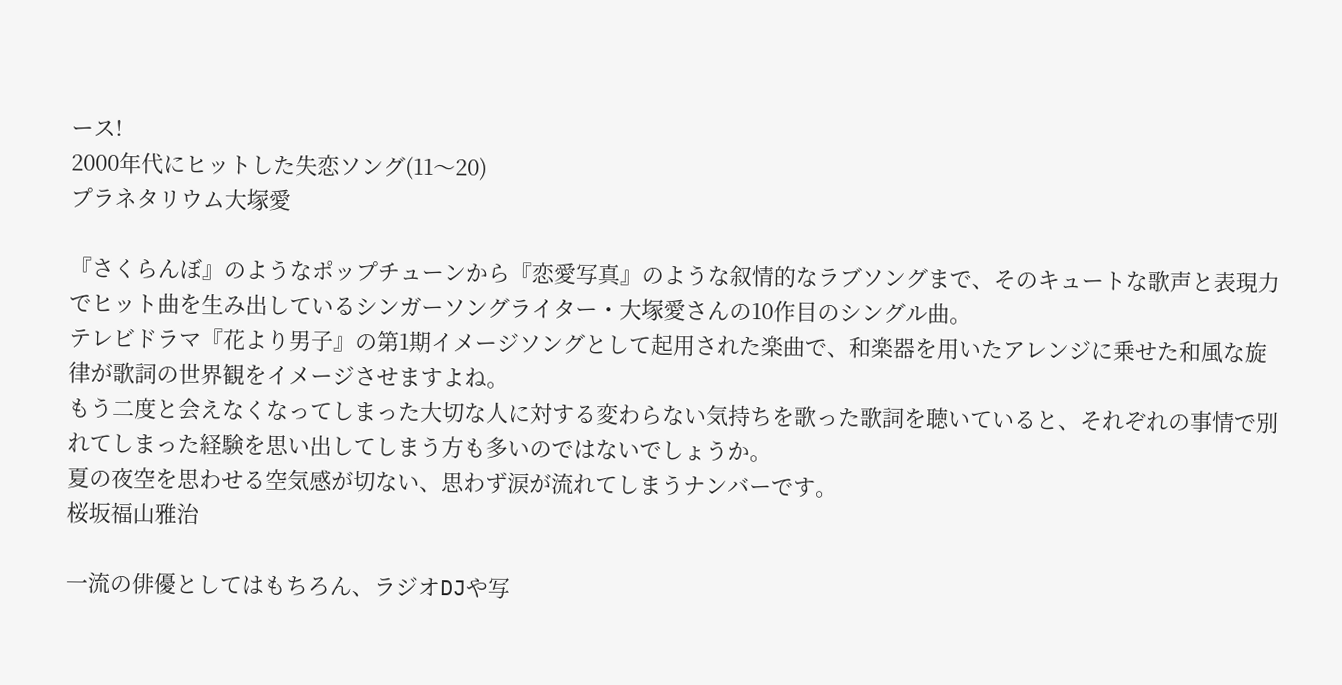ース!
2000年代にヒットした失恋ソング(11〜20)
プラネタリウム大塚愛

『さくらんぼ』のようなポップチューンから『恋愛写真』のような叙情的なラブソングまで、そのキュートな歌声と表現力でヒット曲を生み出しているシンガーソングライター・大塚愛さんの10作目のシングル曲。
テレビドラマ『花より男子』の第1期イメージソングとして起用された楽曲で、和楽器を用いたアレンジに乗せた和風な旋律が歌詞の世界観をイメージさせますよね。
もう二度と会えなくなってしまった大切な人に対する変わらない気持ちを歌った歌詞を聴いていると、それぞれの事情で別れてしまった経験を思い出してしまう方も多いのではないでしょうか。
夏の夜空を思わせる空気感が切ない、思わず涙が流れてしまうナンバーです。
桜坂福山雅治

一流の俳優としてはもちろん、ラジオDJや写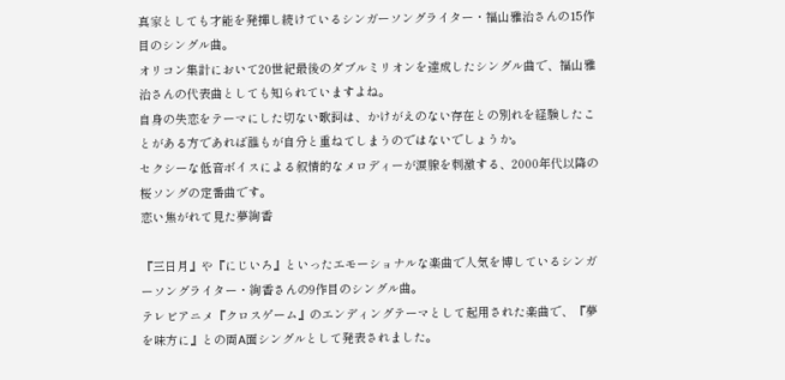真家としても才能を発揮し続けているシンガーソングライター・福山雅治さんの15作目のシングル曲。
オリコン集計において20世紀最後のダブルミリオンを達成したシングル曲で、福山雅治さんの代表曲としても知られていますよね。
自身の失恋をテーマにした切ない歌詞は、かけがえのない存在との別れを経験したことがある方であれば誰もが自分と重ねてしまうのではないでしょうか。
セクシーな低音ボイスによる叙情的なメロディーが涙腺を刺激する、2000年代以降の桜ソングの定番曲です。
恋い焦がれて見た夢絢香

『三日月』や『にじいろ』といったエモーショナルな楽曲で人気を博しているシンガーソングライター・絢香さんの9作目のシングル曲。
テレビアニメ『クロスゲーム』のエンディングテーマとして起用された楽曲で、『夢を味方に』との両A面シングルとして発表されました。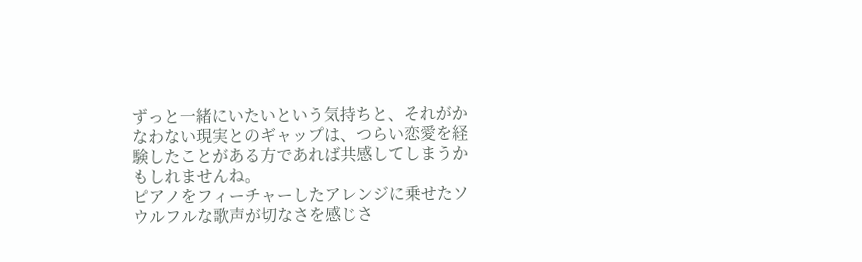ずっと一緒にいたいという気持ちと、それがかなわない現実とのギャップは、つらい恋愛を経験したことがある方であれば共感してしまうかもしれませんね。
ピアノをフィーチャーしたアレンジに乗せたソウルフルな歌声が切なさを感じさ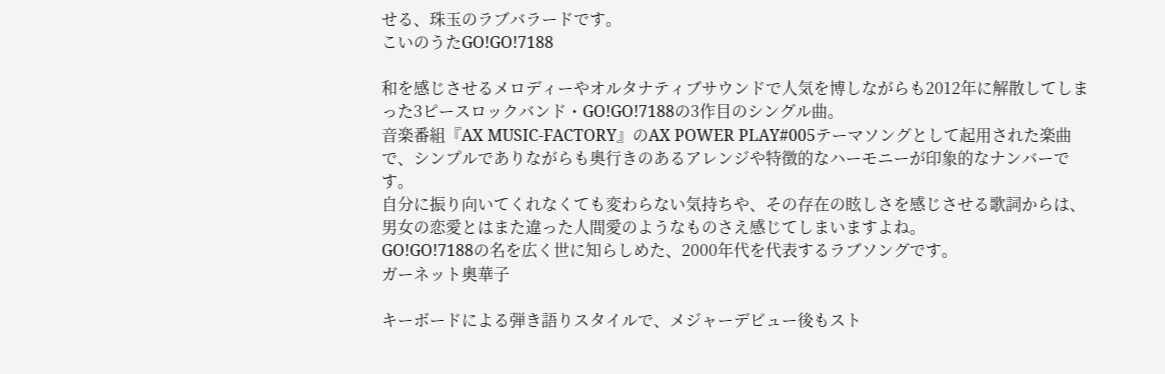せる、珠玉のラブバラードです。
こいのうたGO!GO!7188

和を感じさせるメロディーやオルタナティブサウンドで人気を博しながらも2012年に解散してしまった3ピースロックバンド・GO!GO!7188の3作目のシングル曲。
音楽番組『AX MUSIC-FACTORY』のAX POWER PLAY#005テーマソングとして起用された楽曲で、シンプルでありながらも奥行きのあるアレンジや特徴的なハーモニーが印象的なナンバーです。
自分に振り向いてくれなくても変わらない気持ちや、その存在の眩しさを感じさせる歌詞からは、男女の恋愛とはまた違った人間愛のようなものさえ感じてしまいますよね。
GO!GO!7188の名を広く世に知らしめた、2000年代を代表するラブソングです。
ガーネット奥華子

キーボードによる弾き語りスタイルで、メジャーデビュー後もスト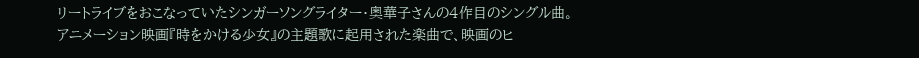リートライブをおこなっていたシンガーソングライター・奥華子さんの4作目のシングル曲。
アニメーション映画『時をかける少女』の主題歌に起用された楽曲で、映画のヒ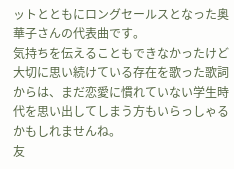ットとともにロングセールスとなった奥華子さんの代表曲です。
気持ちを伝えることもできなかったけど大切に思い続けている存在を歌った歌詞からは、まだ恋愛に慣れていない学生時代を思い出してしまう方もいらっしゃるかもしれませんね。
友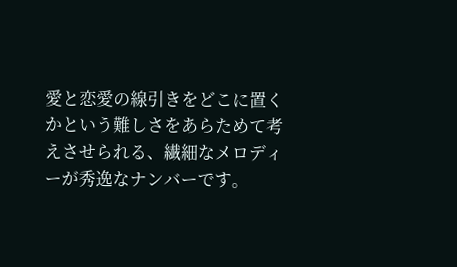愛と恋愛の線引きをどこに置くかという難しさをあらためて考えさせられる、繊細なメロディーが秀逸なナンバーです。